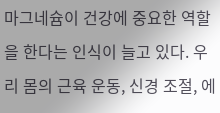마그네슘이 건강에 중요한 역할을 한다는 인식이 늘고 있다. 우리 몸의 근육 운동, 신경 조절, 에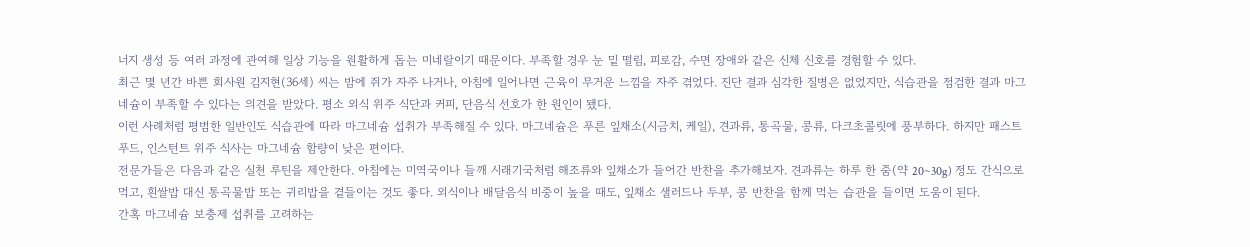너지 생성 등 여러 과정에 관여해 일상 기능을 원활하게 돕는 미네랄이기 때문이다. 부족할 경우 눈 밑 떨림, 피로감, 수면 장애와 같은 신체 신호를 경험할 수 있다.
최근 몇 년간 바쁜 회사원 김지현(36세) 씨는 밤에 쥐가 자주 나거나, 아침에 일어나면 근육이 무거운 느낌을 자주 겪었다. 진단 결과 심각한 질병은 없었지만, 식습관을 점검한 결과 마그네슘이 부족할 수 있다는 의견을 받았다. 평소 외식 위주 식단과 커피, 단음식 선호가 한 원인이 됐다.
이런 사례처럼 평범한 일반인도 식습관에 따라 마그네슘 섭취가 부족해질 수 있다. 마그네슘은 푸른 잎채소(시금치, 케일), 견과류, 통곡물, 콩류, 다크초콜릿에 풍부하다. 하지만 패스트푸드, 인스턴트 위주 식사는 마그네슘 함량이 낮은 편이다.
전문가들은 다음과 같은 실천 루틴을 제안한다. 아침에는 미역국이나 들깨 시래기국처럼 해조류와 잎채소가 들어간 반찬을 추가해보자. 견과류는 하루 한 줌(약 20~30g) 정도 간식으로 먹고, 흰쌀밥 대신 통곡물밥 또는 귀리밥을 곁들이는 것도 좋다. 외식이나 배달음식 비중이 높을 때도, 잎채소 샐러드나 두부, 콩 반찬을 함께 먹는 습관을 들이면 도움이 된다.
간혹 마그네슘 보충제 섭취를 고려하는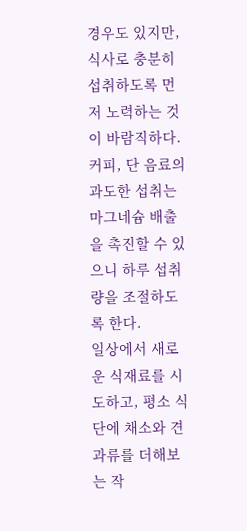경우도 있지만, 식사로 충분히 섭취하도록 먼저 노력하는 것이 바람직하다. 커피, 단 음료의 과도한 섭취는 마그네슘 배출을 촉진할 수 있으니 하루 섭취량을 조절하도록 한다.
일상에서 새로운 식재료를 시도하고, 평소 식단에 채소와 견과류를 더해보는 작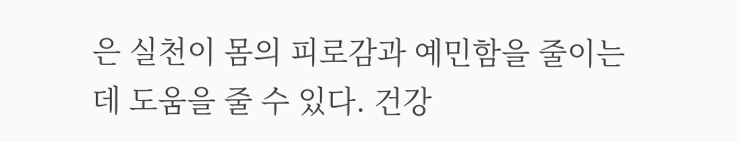은 실천이 몸의 피로감과 예민함을 줄이는 데 도움을 줄 수 있다. 건강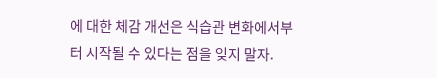에 대한 체감 개선은 식습관 변화에서부터 시작될 수 있다는 점을 잊지 말자.